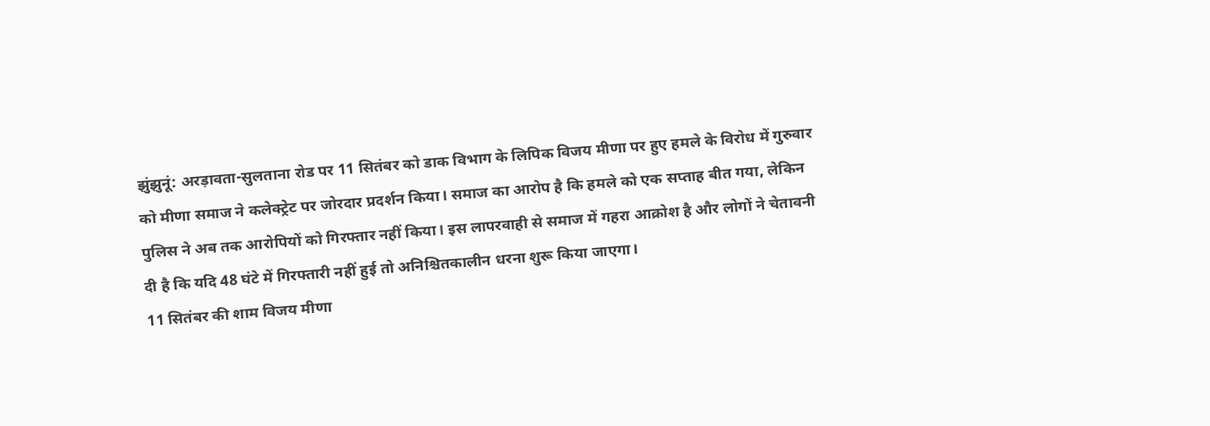झुंझुनूं: अरड़ावता-सुलताना रोड पर 11 सितंबर को डाक विभाग के लिपिक विजय मीणा पर हुए हमले के विरोध में गुरुवार को मीणा समाज ने कलेक्ट्रेट पर जोरदार प्रदर्शन किया। समाज का आरोप है कि हमले को एक सप्ताह बीत गया, लेकिन पुलिस ने अब तक आरोपियों को गिरफ्तार नहीं किया। इस लापरवाही से समाज में गहरा आक्रोश है और लोगों ने चेतावनी दी है कि यदि 48 घंटे में गिरफ्तारी नहीं हुई तो अनिश्चितकालीन धरना शुरू किया जाएगा।
11 सितंबर की शाम विजय मीणा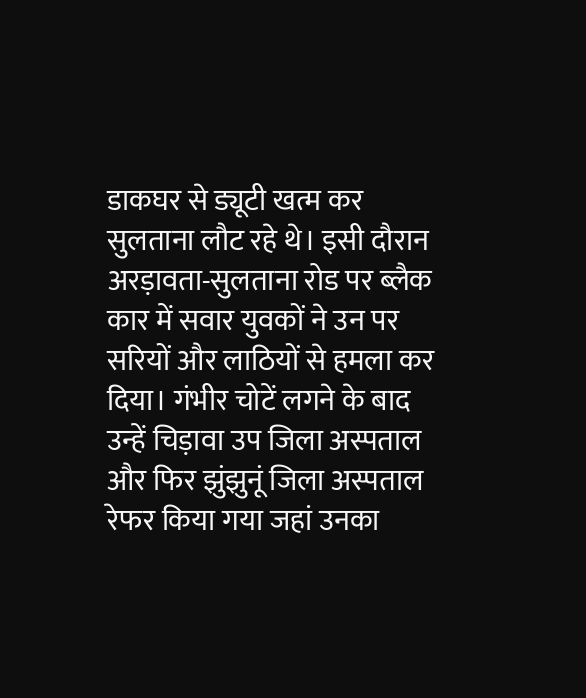डाकघर से ड्यूटी खत्म कर सुलताना लौट रहे थे। इसी दौरान अरड़ावता-सुलताना रोड पर ब्लैक कार में सवार युवकों ने उन पर सरियों और लाठियों से हमला कर दिया। गंभीर चोटें लगने के बाद उन्हें चिड़ावा उप जिला अस्पताल और फिर झुंझुनूं जिला अस्पताल रेफर किया गया जहां उनका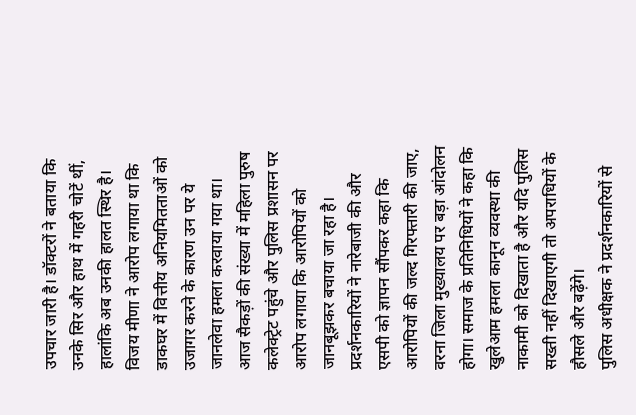उपचार जारी है। डॉक्टरों ने बताया कि उनके सिर और हाथ में गहरी चोटें थीं, हालांकि अब उनकी हालत स्थिर है।
विजय मीणा ने आरोप लगाया था कि डाकघर में वित्तीय अनियमितताओं को उजागर करने के कारण उन पर ये जानलेवा हमला करवाया गया था।
आज सैकड़ों की संख्या में महिला पुरुष कलेक्ट्रेट पहुंचे और पुलिस प्रशासन पर आरोप लगाया कि आरोपियों को जानबूझकर बचाया जा रहा है। प्रदर्शनकारियों ने नारेबाजी की और एसपी को ज्ञापन सौंपकर कहा कि आरोपियों की जल्द गिरफ्तारी की जाए, वरना जिला मुख्यालय पर बड़ा आंदोलन होगा। समाज के प्रतिनिधियों ने कहा कि खुलेआम हमला कानून व्यवस्था की नाकामी को दिखाता है और यदि पुलिस सख्ती नहीं दिखाएगी तो अपराधियों के हौसले और बढ़ेंगे।
पुलिस अधीक्षक ने प्रदर्शनकारियों से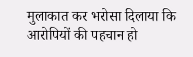मुलाकात कर भरोसा दिलाया कि आरोपियों की पहचान हो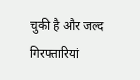चुकी है और जल्द गिरफ्तारियां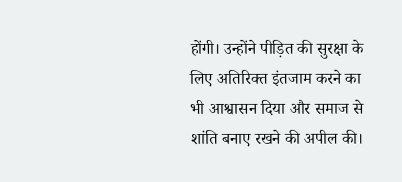होंगी। उन्होंने पीड़ित की सुरक्षा के लिए अतिरिक्त इंतजाम करने का भी आश्वासन दिया और समाज से शांति बनाए रखने की अपील की।